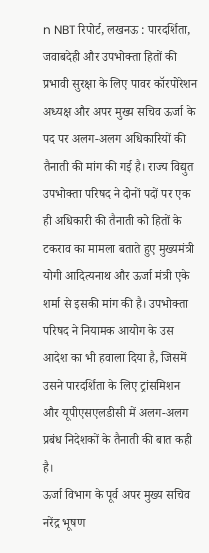n NBT रिपोर्ट, लखनऊ : पारदर्शिता, जवाबदेही और उपभोक्ता हितों की प्रभावी सुरक्षा के लिए पावर कॉरपोरेशन अध्यक्ष और अपर मुख्य सचिव ऊर्जा के पद पर अलग-अलग अधिकारियों की तैनाती की मांग की गई है। राज्य विद्युत उपभोक्ता परिषद ने दोनों पदों पर एक ही अधिकारी की तैनाती को हितों के टकराव का मामला बताते हुए मुख्यमंत्री योगी आदित्यनाथ और ऊर्जा मंत्री एके शर्मा से इसकी मांग की है। उपभोक्ता परिषद ने नियामक आयोग के उस आदेश का भी हवाला दिया है, जिसमें उसने पारदर्शिता के लिए ट्रांसमिशन और यूपीएसएलडीसी में अलग-अलग प्रबंध निदेशकों के तैनाती की बात कही है।
ऊर्जा विभाग के पूर्व अपर मुख्य सचिव नरेंद्र भूषण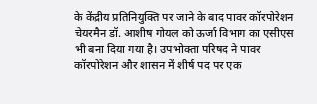के केंद्रीय प्रतिनियुक्ति पर जाने के बाद पावर कॉरपोरेशन चेयरमैन डॉ. आशीष गोयल को ऊर्जा विभाग का एसीएस भी बना दिया गया है। उपभोक्ता परिषद ने पावर कॉरपोरेशन और शासन में शीर्ष पद पर एक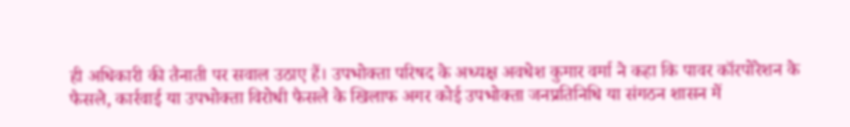ही अधिकारी की तैनाती पर सवाल उठाए हैं। उपभोक्ता परिषद के अध्यक्ष अवधेश कुमार वर्मा ने कहा कि पावर कॉरपोरेशन के फैसले, कार्रवाई या उपभोक्ता विरोधी फैसले के खिलाफ अगर कोई उपभोक्ता जनप्रतिनिधि या संगठन शासन में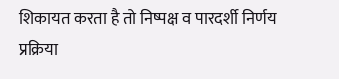शिकायत करता है तो निष्पक्ष व पारदर्शी निर्णय प्रक्रिया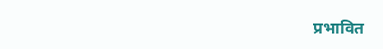प्रभावित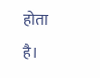होता है।